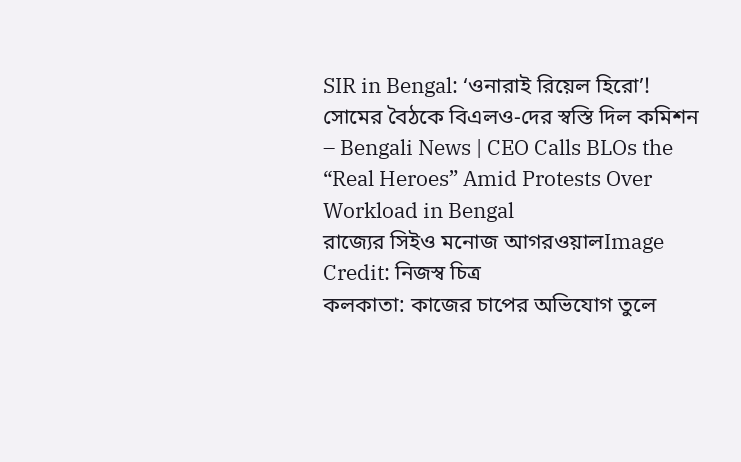SIR in Bengal: ‘ওনারাই রিয়েল হিরো’! সোমের বৈঠকে বিএলও-দের স্বস্তি দিল কমিশন – Bengali News | CEO Calls BLOs the “Real Heroes” Amid Protests Over Workload in Bengal
রাজ্যের সিইও মনোজ আগরওয়ালImage Credit: নিজস্ব চিত্র
কলকাতা: কাজের চাপের অভিযোগ তুলে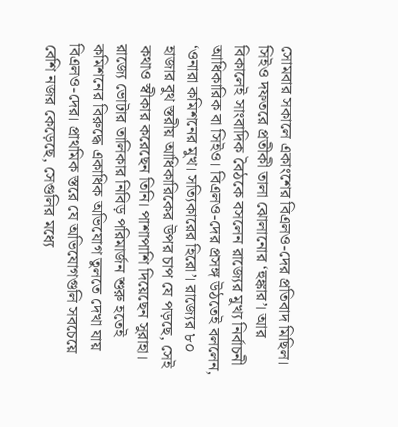সোমবার সকালে একাংশের বিএলও-দের প্রতিবাদ মিছিল। সিইও দফতরে প্রতীকী তালা ঝোলানোর ‘হুঙ্কার’। আর বিকালেই সাংবাদিক বৈঠকে বসলেন রাজ্যের মুখ্য নির্বাচনী আধিকারিক বা সিইও। বিএলও-দের প্রসঙ্গ উঠতেই বললেন, ‘ওনারা কমিশনের মুখ। সত্যিকারের হিরো’। রাজ্যের ৮০ হাজার বুথ স্তরীয় আধিকারিকের উপর চাপ যে পড়ছে, সেই কথাও স্বীকার করেছেন তিনি। পাশাপাশি দিয়েছেন সুরাহা।
রাজ্যে ভোটার তালিকার নিবিড় পরিমার্জন শুরু হতেই কমিশনের বিরুদ্ধে একাধিক অভিযোগ তুলতে দেখা যায় বিএলও-দের। প্রাথমিক স্তরে যে অভিযোগগুলি সবচেয়ে বেশি নজর কেড়েছে, সেগুলির মধ্যে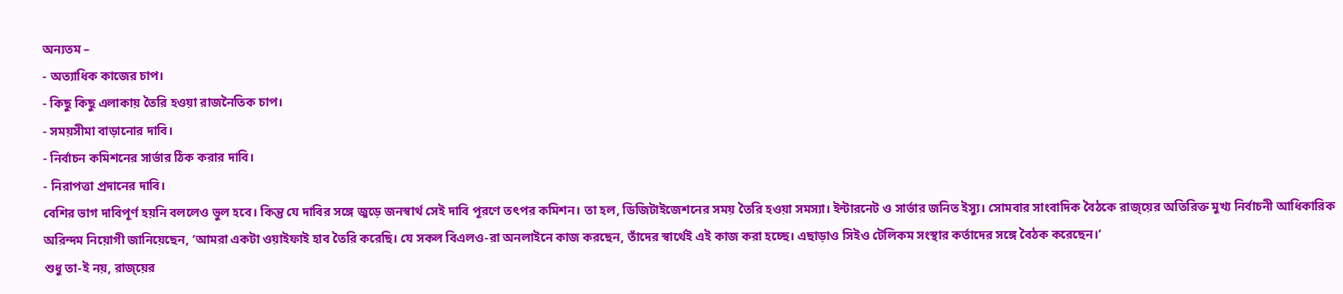অন্যতম –
- অত্যাধিক কাজের চাপ।
- কিছু কিছু এলাকায় তৈরি হওয়া রাজনৈতিক চাপ।
- সময়সীমা বাড়ানোর দাবি।
- নির্বাচন কমিশনের সার্ভার ঠিক করার দাবি।
- নিরাপত্তা প্রদানের দাবি।
বেশির ভাগ দাবিপূর্ণ হয়নি বললেও ভুল হবে। কিন্তু যে দাবির সঙ্গে জুড়ে জনস্বার্থ সেই দাবি পূরণে তৎপর কমিশন। তা হল, ডিজিটাইজেশনের সময় তৈরি হওয়া সমস্যা। ইন্টারনেট ও সার্ভার জনিত ইস্যু। সোমবার সাংবাদিক বৈঠকে রাজ্য়ের অতিরিক্ত মুখ্য নির্বাচনী আধিকারিক অরিন্দম নিয়োগী জানিয়েছেন, ‘আমরা একটা ওয়াইফাই হাব তৈরি করেছি। যে সকল বিএলও-রা অনলাইনে কাজ করছেন, তাঁদের স্বার্থেই এই কাজ করা হচ্ছে। এছাড়াও সিইও টেলিকম সংস্থার কর্তাদের সঙ্গে বৈঠক করেছেন।’
শুধু তা-ই নয়, রাজ্য়ের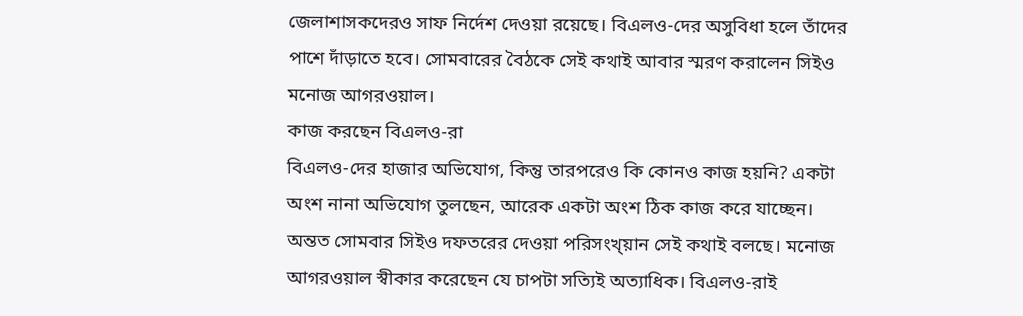জেলাশাসকদেরও সাফ নির্দেশ দেওয়া রয়েছে। বিএলও-দের অসুবিধা হলে তাঁদের পাশে দাঁড়াতে হবে। সোমবারের বৈঠকে সেই কথাই আবার স্মরণ করালেন সিইও মনোজ আগরওয়াল।
কাজ করছেন বিএলও-রা
বিএলও-দের হাজার অভিযোগ, কিন্তু তারপরেও কি কোনও কাজ হয়নি? একটা অংশ নানা অভিযোগ তুলছেন, আরেক একটা অংশ ঠিক কাজ করে যাচ্ছেন। অন্তত সোমবার সিইও দফতরের দেওয়া পরিসংখ্য়ান সেই কথাই বলছে। মনোজ আগরওয়াল স্বীকার করেছেন যে চাপটা সত্যিই অত্যাধিক। বিএলও-রাই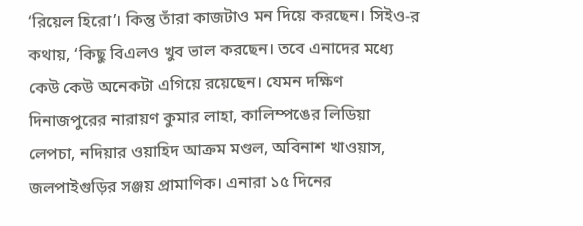‘রিয়েল হিরো’। কিন্তু তাঁরা কাজটাও মন দিয়ে করছেন। সিইও-র কথায়, ‘কিছু বিএলও খুব ভাল করছেন। তবে এনাদের মধ্যে কেউ কেউ অনেকটা এগিয়ে রয়েছেন। যেমন দক্ষিণ দিনাজপুরের নারায়ণ কুমার লাহা, কালিম্পঙের লিডিয়া লেপচা, নদিয়ার ওয়াহিদ আক্রম মণ্ডল, অবিনাশ খাওয়াস, জলপাইগুড়ির সঞ্জয় প্রামাণিক। এনারা ১৫ দিনের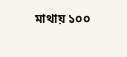মাথায় ১০০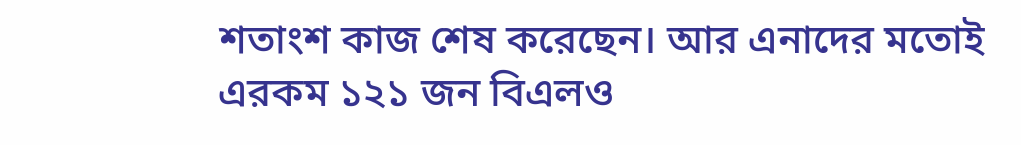শতাংশ কাজ শেষ করেছেন। আর এনাদের মতোই এরকম ১২১ জন বিএলও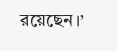রয়েছেন।’